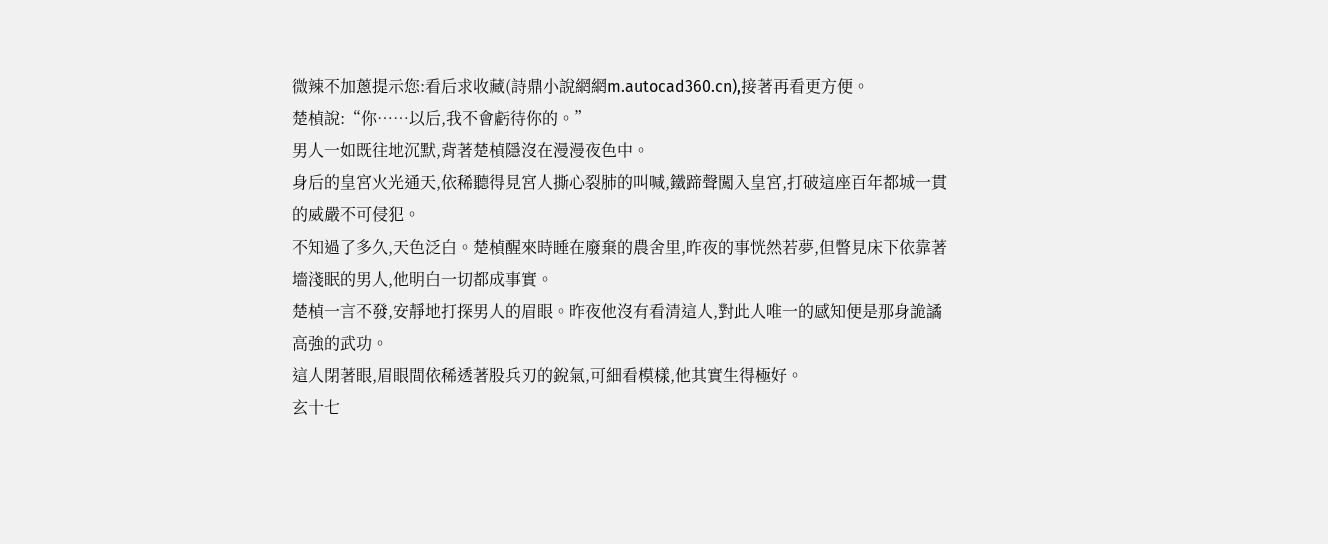微辣不加蔥提示您:看后求收藏(詩鼎小說網網m.autocad360.cn),接著再看更方便。
楚楨說:“你……以后,我不會虧待你的。”
男人一如既往地沉默,背著楚楨隱沒在漫漫夜色中。
身后的皇宮火光通天,依稀聽得見宮人撕心裂肺的叫喊,鐵蹄聲闖入皇宮,打破這座百年都城一貫的威嚴不可侵犯。
不知過了多久,天色泛白。楚楨醒來時睡在廢棄的農舍里,昨夜的事恍然若夢,但瞥見床下依靠著墻淺眠的男人,他明白一切都成事實。
楚楨一言不發,安靜地打探男人的眉眼。昨夜他沒有看清這人,對此人唯一的感知便是那身詭譎高強的武功。
這人閉著眼,眉眼間依稀透著股兵刃的銳氣,可細看模樣,他其實生得極好。
玄十七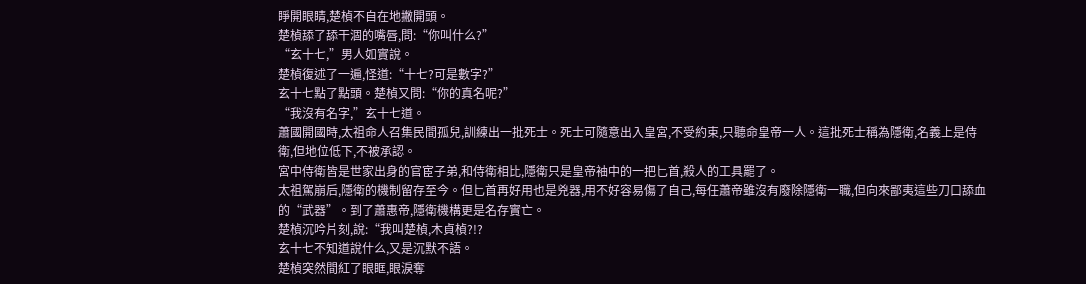睜開眼睛,楚楨不自在地撇開頭。
楚楨舔了舔干涸的嘴唇,問:“你叫什么?”
“玄十七,”男人如實說。
楚楨復述了一遍,怪道:“十七?可是數字?”
玄十七點了點頭。楚楨又問:“你的真名呢?”
“我沒有名字,”玄十七道。
蕭國開國時,太祖命人召集民間孤兒,訓練出一批死士。死士可隨意出入皇宮,不受約束,只聽命皇帝一人。這批死士稱為隱衛,名義上是侍衛,但地位低下,不被承認。
宮中侍衛皆是世家出身的官宦子弟,和侍衛相比,隱衛只是皇帝袖中的一把匕首,殺人的工具罷了。
太祖駕崩后,隱衛的機制留存至今。但匕首再好用也是兇器,用不好容易傷了自己,每任蕭帝雖沒有廢除隱衛一職,但向來鄙夷這些刀口舔血的“武器”。到了蕭惠帝,隱衛機構更是名存實亡。
楚楨沉吟片刻,說:“我叫楚楨,木貞楨?!?
玄十七不知道說什么,又是沉默不語。
楚楨突然間紅了眼眶,眼淚奪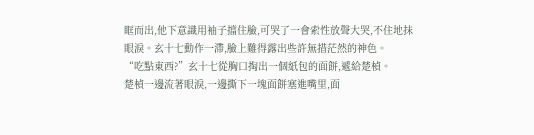眶而出,他下意識用袖子擋住臉,可哭了一會索性放聲大哭,不住地抹眼淚。玄十七動作一滯,臉上難得露出些許無措茫然的神色。
“吃點東西?”玄十七從胸口掏出一個紙包的面餅,遞給楚楨。
楚楨一邊流著眼淚,一邊撕下一塊面餅塞進嘴里,面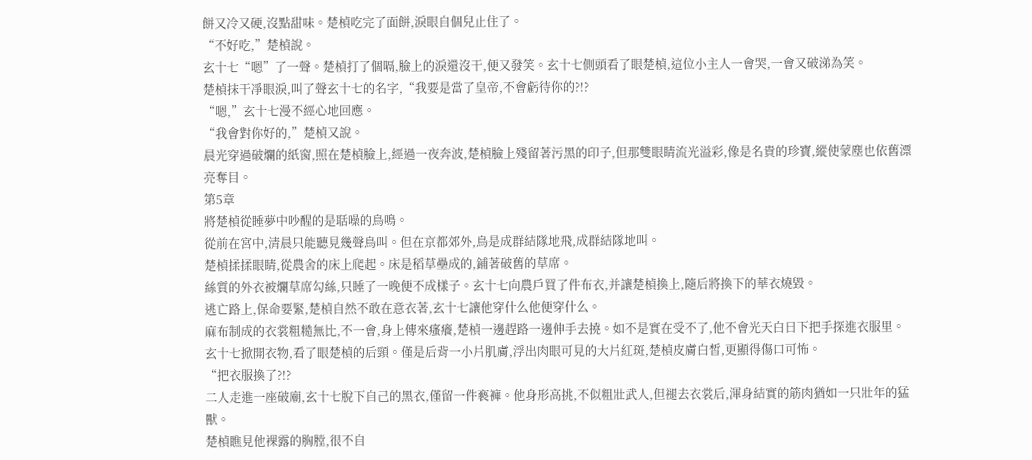餅又冷又硬,沒點甜味。楚楨吃完了面餅,淚眼自個兒止住了。
“不好吃,”楚楨說。
玄十七“嗯”了一聲。楚楨打了個嗝,臉上的淚還沒干,便又發笑。玄十七側頭看了眼楚楨,這位小主人一會哭,一會又破涕為笑。
楚楨抹干凈眼淚,叫了聲玄十七的名字,“我要是當了皇帝,不會虧待你的?!?
“嗯,”玄十七漫不經心地回應。
“我會對你好的,”楚楨又說。
晨光穿過破爛的紙窗,照在楚楨臉上,經過一夜奔波,楚楨臉上殘留著污黑的印子,但那雙眼睛流光溢彩,像是名貴的珍寶,縱使蒙塵也依舊漂亮奪目。
第5章
將楚楨從睡夢中吵醒的是聒噪的鳥鳴。
從前在宮中,清晨只能聽見幾聲鳥叫。但在京都郊外,鳥是成群結隊地飛,成群結隊地叫。
楚楨揉揉眼睛,從農舍的床上爬起。床是稻草壘成的,鋪著破舊的草席。
絲質的外衣被爛草席勾絲,只睡了一晚便不成樣子。玄十七向農戶買了件布衣,并讓楚楨換上,隨后將換下的華衣燒毀。
逃亡路上,保命要緊,楚楨自然不敢在意衣著,玄十七讓他穿什么他便穿什么。
麻布制成的衣裳粗糙無比,不一會,身上傳來瘙癢,楚楨一邊趕路一邊伸手去撓。如不是實在受不了,他不會光天白日下把手探進衣服里。
玄十七掀開衣物,看了眼楚楨的后頸。僅是后背一小片肌膚,浮出肉眼可見的大片紅斑,楚楨皮膚白皙,更顯得傷口可怖。
“把衣服換了?!?
二人走進一座破廟,玄十七脫下自己的黑衣,僅留一件褻褲。他身形高挑,不似粗壯武人,但褪去衣裳后,渾身結實的筋肉猶如一只壯年的猛獸。
楚楨瞧見他裸露的胸膛,很不自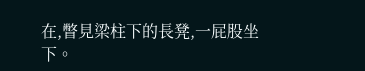在,瞥見梁柱下的長凳,一屁股坐下。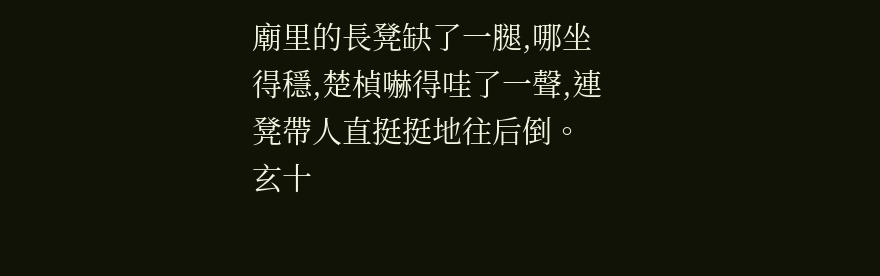廟里的長凳缺了一腿,哪坐得穩,楚楨嚇得哇了一聲,連凳帶人直挺挺地往后倒。
玄十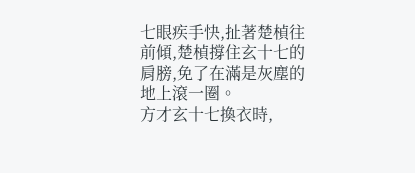七眼疾手快,扯著楚楨往前傾,楚楨撐住玄十七的肩膀,免了在滿是灰塵的地上滾一圈。
方才玄十七換衣時,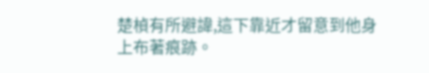楚楨有所避諱,這下靠近才留意到他身上布著痕跡。